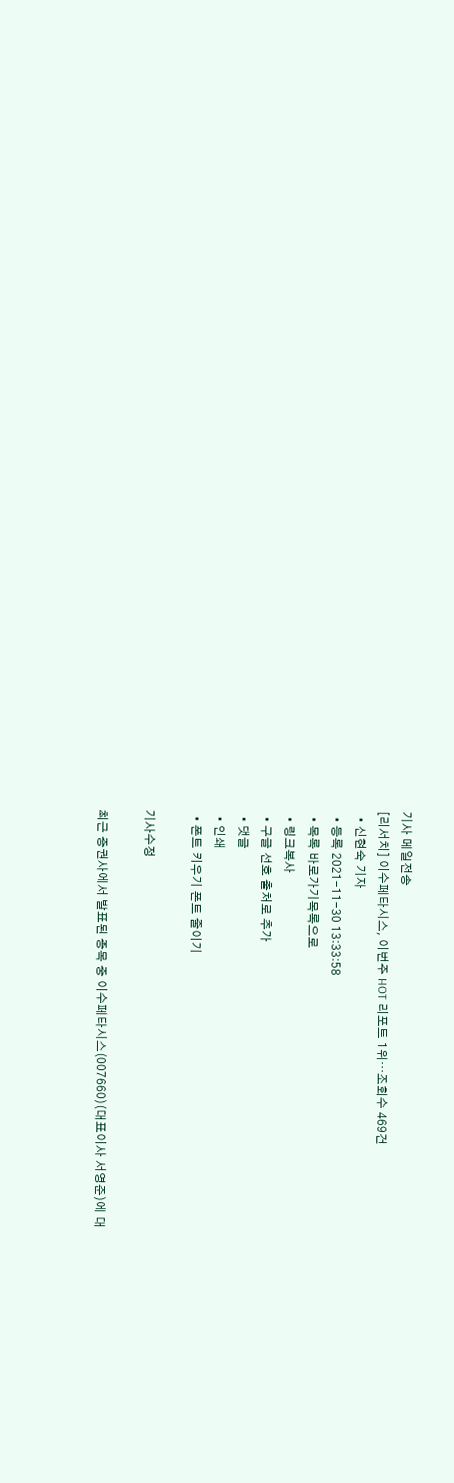기사 메일전송
[리서치] 이수페타시스, 이번주 HOT 리포트 1위…조회수 469건
  • 신현숙 기자
  • 등록 2021-11-30 13:33:58
  • 목록 바로가기목록으로
  • 링크복사
  • 구글 선호 출처로 추가
  • 댓글
  • 인쇄
  • 폰트 키우기 폰트 줄이기

기사수정

최근 증권사에서 발표된 종목 중 이수페타시스(007660)(대표이사 서영준)에 대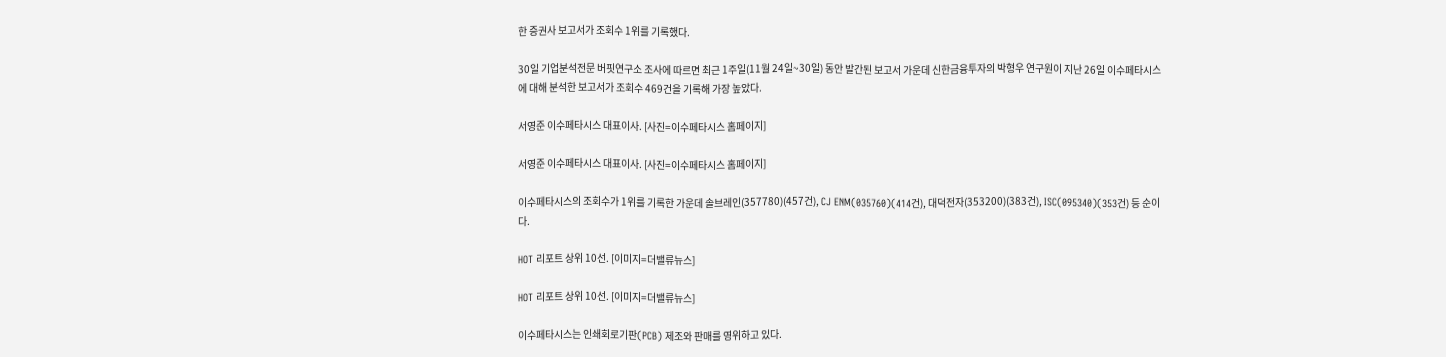한 증권사 보고서가 조회수 1위를 기록했다.

30일 기업분석전문 버핏연구소 조사에 따르면 최근 1주일(11월 24일~30일) 동안 발간된 보고서 가운데 신한금융투자의 박형우 연구원이 지난 26일 이수페타시스에 대해 분석한 보고서가 조회수 469건을 기록해 가장 높았다.

서영준 이수페타시스 대표이사. [사진=이수페타시스 홈페이지]

서영준 이수페타시스 대표이사. [사진=이수페타시스 홈페이지]

이수페타시스의 조회수가 1위를 기록한 가운데 솔브레인(357780)(457건), CJ ENM(035760)(414건), 대덕전자(353200)(383건), ISC(095340)(353건) 등 순이다.

HOT 리포트 상위 10선. [이미지=더밸류뉴스]

HOT 리포트 상위 10선. [이미지=더밸류뉴스]

이수페타시스는 인쇄회로기판(PCB) 제조와 판매를 영위하고 있다.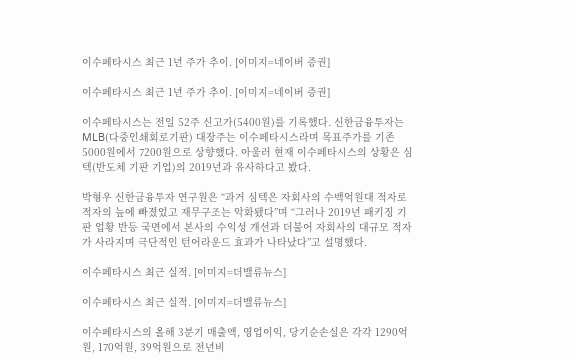이수페타시스 최근 1년 주가 추이. [이미지=네이버 증권]

이수페타시스 최근 1년 주가 추이. [이미지=네이버 증권]

이수페타시스는 전일 52주 신고가(5400원)를 기록했다. 신한금융투자는 MLB(다중인쇄회로기판) 대장주는 이수페타시스라며 목표주가를 기존 5000원에서 7200원으로 상향했다. 아울러 현재 이수페타시스의 상황은 심텍(반도체 기판 기업)의 2019년과 유사하다고 봤다.

박형우 신한금융투자 연구원은 “과거 심텍은 자회사의 수백억원대 적자로 적자의 늪에 빠졌었고 재무구조는 악화됐다”며 “그러나 2019년 패키징 기판 업황 반등 국면에서 본사의 수익성 개선과 더불어 자회사의 대규모 적자가 사라지며 극단적인 턴어라운드 효과가 나타났다”고 설명했다.

이수페타시스 최근 실적. [이미지=더밸류뉴스]

이수페타시스 최근 실적. [이미지=더밸류뉴스]

이수페타시스의 올해 3분기 매출액, 영업이익, 당기순손실은 각각 1290억원, 170억원, 39억원으로 전년비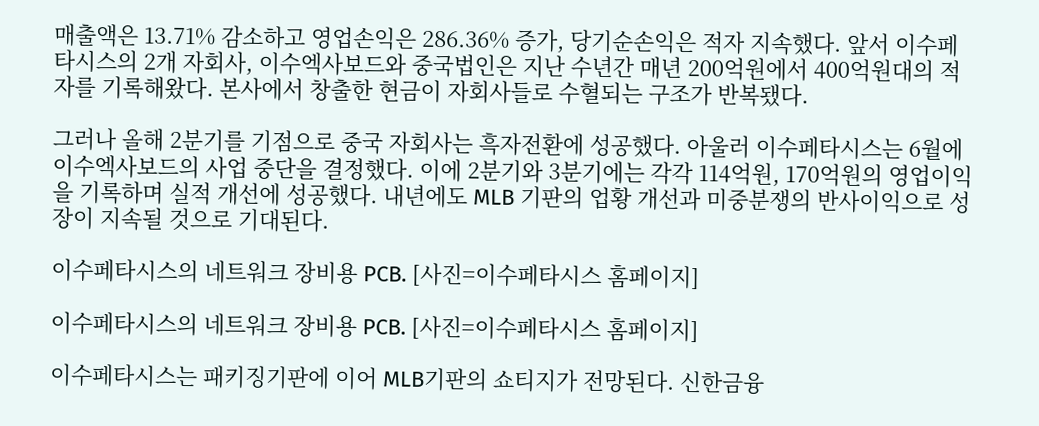매출액은 13.71% 감소하고 영업손익은 286.36% 증가, 당기순손익은 적자 지속했다. 앞서 이수페타시스의 2개 자회사, 이수엑사보드와 중국법인은 지난 수년간 매년 200억원에서 400억원대의 적자를 기록해왔다. 본사에서 창출한 현금이 자회사들로 수혈되는 구조가 반복됐다.

그러나 올해 2분기를 기점으로 중국 자회사는 흑자전환에 성공했다. 아울러 이수페타시스는 6월에 이수엑사보드의 사업 중단을 결정했다. 이에 2분기와 3분기에는 각각 114억원, 170억원의 영업이익을 기록하며 실적 개선에 성공했다. 내년에도 MLB 기판의 업황 개선과 미중분쟁의 반사이익으로 성장이 지속될 것으로 기대된다.

이수페타시스의 네트워크 장비용 PCB. [사진=이수페타시스 홈페이지]

이수페타시스의 네트워크 장비용 PCB. [사진=이수페타시스 홈페이지]

이수페타시스는 패키징기판에 이어 MLB기판의 쇼티지가 전망된다. 신한금융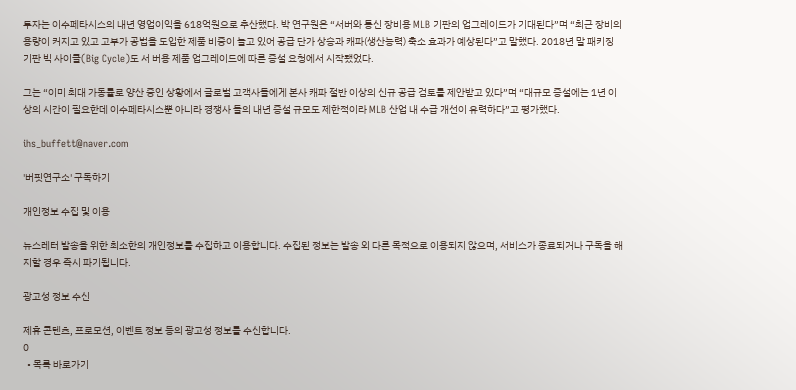투자는 이수페타시스의 내년 영업이익을 618억원으로 추산했다. 박 연구원은 “서버와 통신 장비용 MLB 기판의 업그레이드가 기대된다”며 “최근 장비의 용량이 커지고 있고 고부가 공법을 도입한 제품 비중이 늘고 있어 공급 단가 상승과 캐파(생산능력) 축소 효과가 예상된다”고 말했다. 2018년 말 패키징 기판 빅 사이클(Big Cycle)도 서 버용 제품 업그레이드에 따른 증설 요청에서 시작됐었다.

그는 “이미 최대 가동률로 양산 중인 상황에서 글로벌 고객사들에게 본사 캐파 절반 이상의 신규 공급 검토를 제안받고 있다”며 “대규모 증설에는 1년 이상의 시간이 필요한데 이수페타시스뿐 아니라 경쟁사 들의 내년 증설 규모도 제한적이라 MLB 산업 내 수급 개선이 유력하다”고 평가했다.

ihs_buffett@naver.com

'버핏연구소' 구독하기

개인정보 수집 및 이용

뉴스레터 발송을 위한 최소한의 개인정보를 수집하고 이용합니다. 수집된 정보는 발송 외 다른 목적으로 이용되지 않으며, 서비스가 종료되거나 구독을 해지할 경우 즉시 파기됩니다.

광고성 정보 수신

제휴 콘텐츠, 프로모션, 이벤트 정보 등의 광고성 정보를 수신합니다.
0
  • 목록 바로가기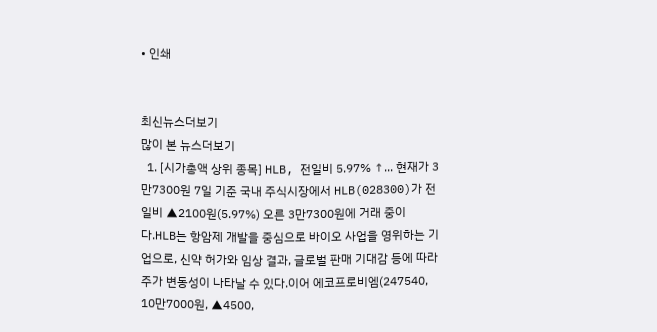• 인쇄


최신뉴스더보기
많이 본 뉴스더보기
  1. [시가총액 상위 종목] HLB, 전일비 5.97% ↑... 현재가 3만7300원 7일 기준 국내 주식시장에서 HLB(028300)가 전일비 ▲2100원(5.97%) 오른 3만7300원에 거래 중이다.HLB는 항암제 개발을 중심으로 바이오 사업을 영위하는 기업으로, 신약 허가와 임상 결과, 글로벌 판매 기대감 등에 따라 주가 변동성이 나타날 수 있다.이어 에코프로비엠(247540, 10만7000원, ▲4500,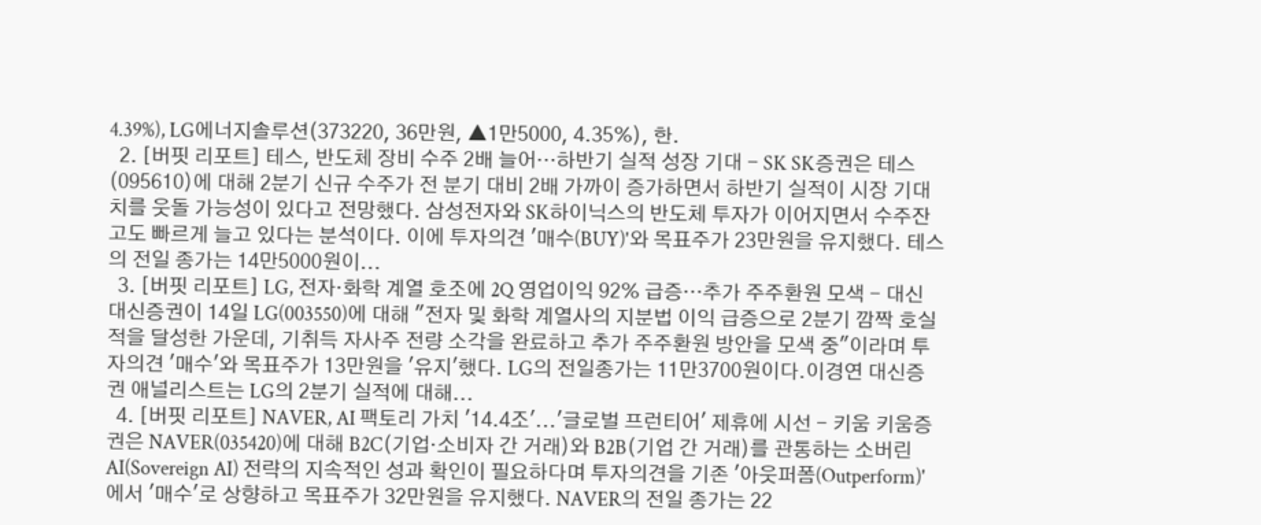4.39%), LG에너지솔루션(373220, 36만원, ▲1만5000, 4.35%), 한.
  2. [버핏 리포트] 테스, 반도체 장비 수주 2배 늘어…하반기 실적 성장 기대 - SK SK증권은 테스(095610)에 대해 2분기 신규 수주가 전 분기 대비 2배 가까이 증가하면서 하반기 실적이 시장 기대치를 웃돌 가능성이 있다고 전망했다. 삼성전자와 SK하이닉스의 반도체 투자가 이어지면서 수주잔고도 빠르게 늘고 있다는 분석이다. 이에 투자의견 '매수(BUY)'와 목표주가 23만원을 유지했다. 테스의 전일 종가는 14만5000원이...
  3. [버핏 리포트] LG, 전자·화학 계열 호조에 2Q 영업이익 92% 급증…추가 주주환원 모색 - 대신 대신증권이 14일 LG(003550)에 대해 "전자 및 화학 계열사의 지분법 이익 급증으로 2분기 깜짝 호실적을 달성한 가운데, 기취득 자사주 전량 소각을 완료하고 추가 주주환원 방안을 모색 중"이라며 투자의견 '매수'와 목표주가 13만원을 '유지'했다. LG의 전일종가는 11만3700원이다.이경연 대신증권 애널리스트는 LG의 2분기 실적에 대해...
  4. [버핏 리포트] NAVER, AI 팩토리 가치 '14.4조'...'글로벌 프런티어' 제휴에 시선 - 키움 키움증권은 NAVER(035420)에 대해 B2C(기업·소비자 간 거래)와 B2B(기업 간 거래)를 관통하는 소버린 AI(Sovereign AI) 전략의 지속적인 성과 확인이 필요하다며 투자의견을 기존 '아웃퍼폼(Outperform)'에서 '매수'로 상향하고 목표주가 32만원을 유지했다. NAVER의 전일 종가는 22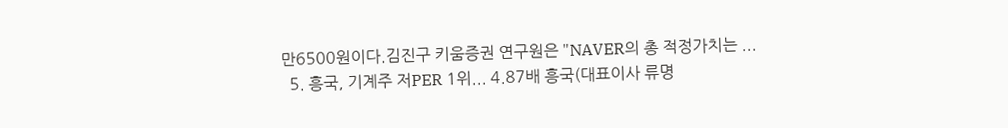만6500원이다.김진구 키움증권 연구원은 "NAVER의 총 적정가치는 ...
  5. 흥국, 기계주 저PER 1위... 4.87배 흥국(대표이사 류명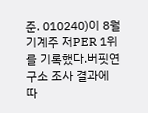준. 010240)이 8월 기계주 저PER 1위를 기록했다.버핏연구소 조사 결과에 따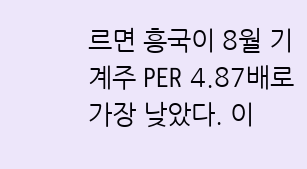르면 흥국이 8월 기계주 PER 4.87배로 가장 낮았다. 이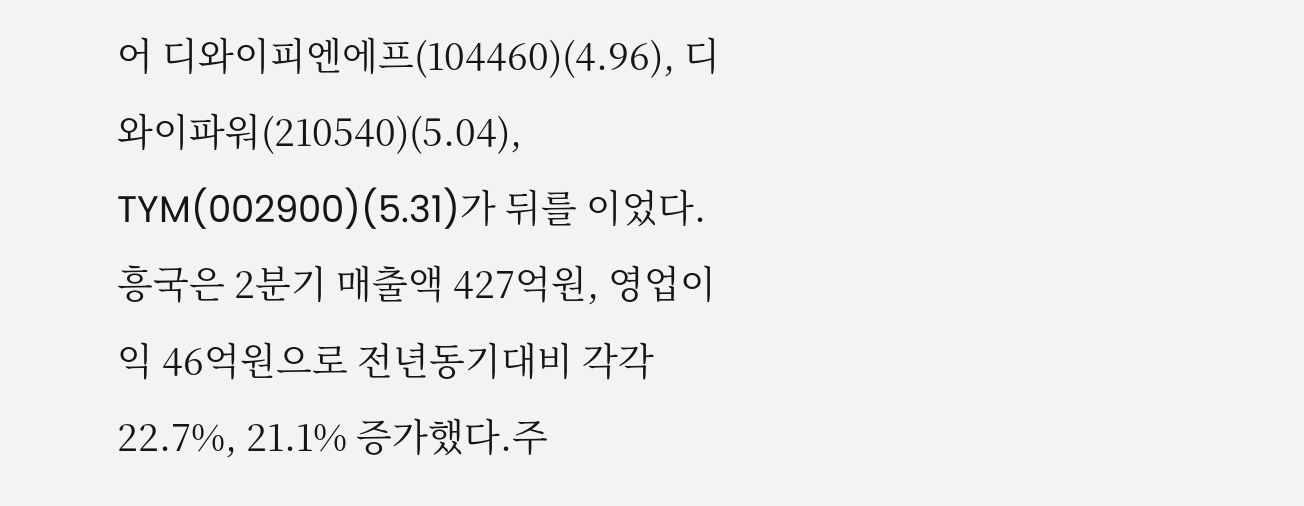어 디와이피엔에프(104460)(4.96), 디와이파워(210540)(5.04), TYM(002900)(5.31)가 뒤를 이었다.흥국은 2분기 매출액 427억원, 영업이익 46억원으로 전년동기대비 각각 22.7%, 21.1% 증가했다.주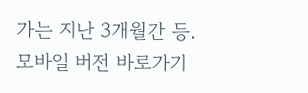가는 지난 3개월간 등.
모바일 버전 바로가기